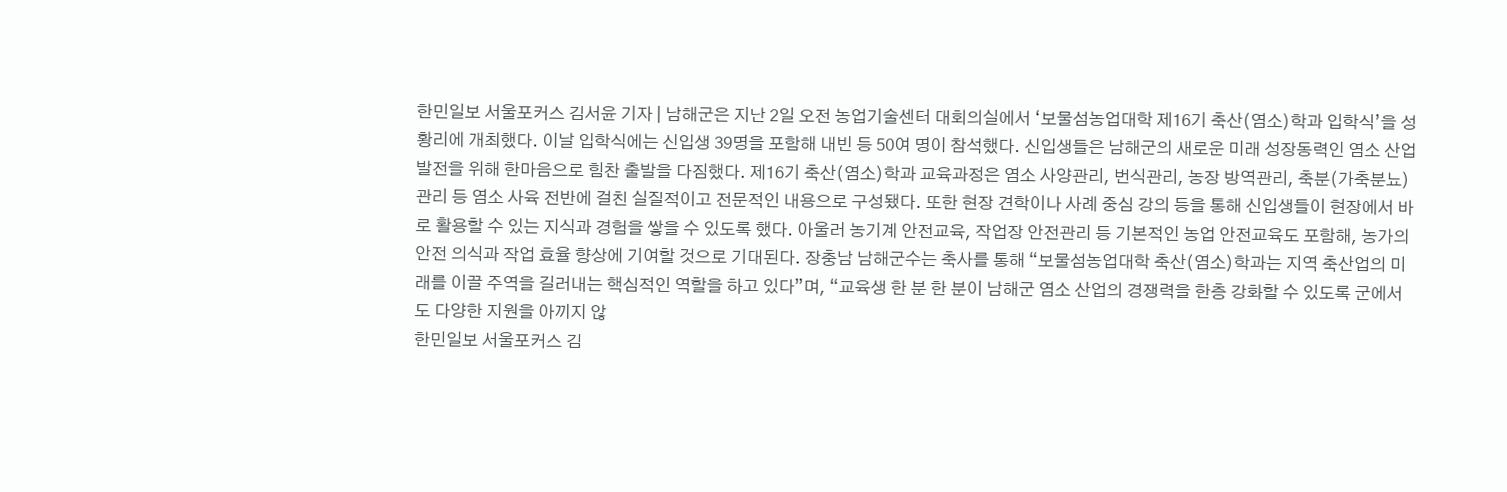한민일보 서울포커스 김서윤 기자 | 남해군은 지난 2일 오전 농업기술센터 대회의실에서 ‘보물섬농업대학 제16기 축산(염소)학과 입학식’을 성황리에 개최했다. 이날 입학식에는 신입생 39명을 포함해 내빈 등 50여 명이 참석했다. 신입생들은 남해군의 새로운 미래 성장동력인 염소 산업 발전을 위해 한마음으로 힘찬 출발을 다짐했다. 제16기 축산(염소)학과 교육과정은 염소 사양관리, 번식관리, 농장 방역관리, 축분(가축분뇨) 관리 등 염소 사육 전반에 걸친 실질적이고 전문적인 내용으로 구성됐다. 또한 현장 견학이나 사례 중심 강의 등을 통해 신입생들이 현장에서 바로 활용할 수 있는 지식과 경험을 쌓을 수 있도록 했다. 아울러 농기계 안전교육, 작업장 안전관리 등 기본적인 농업 안전교육도 포함해, 농가의 안전 의식과 작업 효율 향상에 기여할 것으로 기대된다. 장충남 남해군수는 축사를 통해 “보물섬농업대학 축산(염소)학과는 지역 축산업의 미래를 이끌 주역을 길러내는 핵심적인 역할을 하고 있다”며, “교육생 한 분 한 분이 남해군 염소 산업의 경쟁력을 한층 강화할 수 있도록 군에서도 다양한 지원을 아끼지 않
한민일보 서울포커스 김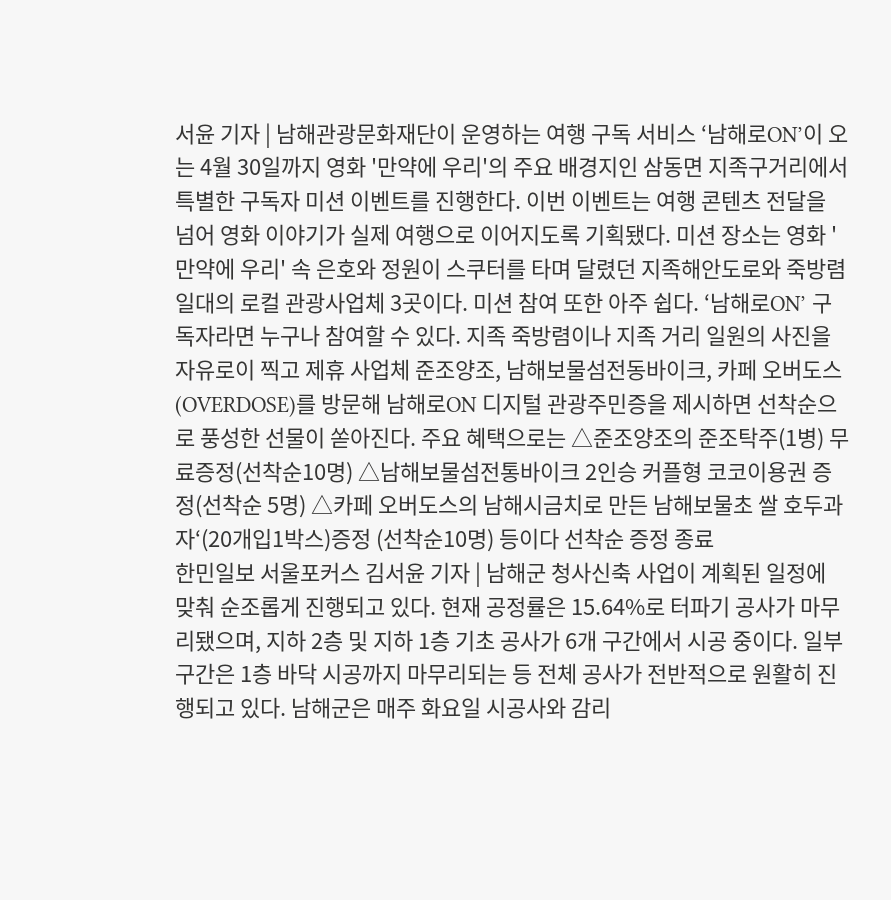서윤 기자 | 남해관광문화재단이 운영하는 여행 구독 서비스 ‘남해로ON’이 오는 4월 30일까지 영화 '만약에 우리'의 주요 배경지인 삼동면 지족구거리에서 특별한 구독자 미션 이벤트를 진행한다. 이번 이벤트는 여행 콘텐츠 전달을 넘어 영화 이야기가 실제 여행으로 이어지도록 기획됐다. 미션 장소는 영화 '만약에 우리' 속 은호와 정원이 스쿠터를 타며 달렸던 지족해안도로와 죽방렴 일대의 로컬 관광사업체 3곳이다. 미션 참여 또한 아주 쉽다. ‘남해로ON’ 구독자라면 누구나 참여할 수 있다. 지족 죽방렴이나 지족 거리 일원의 사진을 자유로이 찍고 제휴 사업체 준조양조, 남해보물섬전동바이크, 카페 오버도스(OVERDOSE)를 방문해 남해로ON 디지털 관광주민증을 제시하면 선착순으로 풍성한 선물이 쏟아진다. 주요 혜택으로는 △준조양조의 준조탁주(1병) 무료증정(선착순10명) △남해보물섬전통바이크 2인승 커플형 코코이용권 증정(선착순 5명) △카페 오버도스의 남해시금치로 만든 남해보물초 쌀 호두과자‘(20개입1박스)증정 (선착순10명) 등이다 선착순 증정 종료
한민일보 서울포커스 김서윤 기자 | 남해군 청사신축 사업이 계획된 일정에 맞춰 순조롭게 진행되고 있다. 현재 공정률은 15.64%로 터파기 공사가 마무리됐으며, 지하 2층 및 지하 1층 기초 공사가 6개 구간에서 시공 중이다. 일부 구간은 1층 바닥 시공까지 마무리되는 등 전체 공사가 전반적으로 원활히 진행되고 있다. 남해군은 매주 화요일 시공사와 감리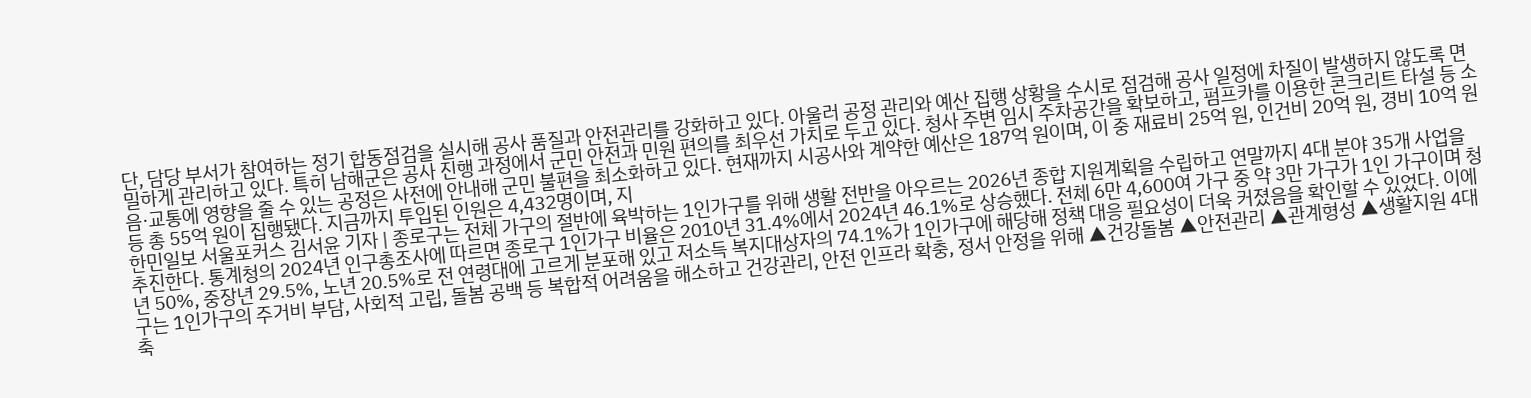단, 담당 부서가 참여하는 정기 합동점검을 실시해 공사 품질과 안전관리를 강화하고 있다. 아울러 공정 관리와 예산 집행 상황을 수시로 점검해 공사 일정에 차질이 발생하지 않도록 면밀하게 관리하고 있다. 특히 남해군은 공사 진행 과정에서 군민 안전과 민원 편의를 최우선 가치로 두고 있다. 청사 주변 임시 주차공간을 확보하고, 펌프카를 이용한 콘크리트 타설 등 소음·교통에 영향을 줄 수 있는 공정은 사전에 안내해 군민 불편을 최소화하고 있다. 현재까지 시공사와 계약한 예산은 187억 원이며, 이 중 재료비 25억 원, 인건비 20억 원, 경비 10억 원 등 총 55억 원이 집행됐다. 지금까지 투입된 인원은 4,432명이며, 지
한민일보 서울포커스 김서윤 기자 | 종로구는 전체 가구의 절반에 육박하는 1인가구를 위해 생활 전반을 아우르는 2026년 종합 지원계획을 수립하고 연말까지 4대 분야 35개 사업을 추진한다. 통계청의 2024년 인구총조사에 따르면 종로구 1인가구 비율은 2010년 31.4%에서 2024년 46.1%로 상승했다. 전체 6만 4,600여 가구 중 약 3만 가구가 1인 가구이며 청년 50%, 중장년 29.5%, 노년 20.5%로 전 연령대에 고르게 분포해 있고 저소득 복지대상자의 74.1%가 1인가구에 해당해 정책 대응 필요성이 더욱 커졌음을 확인할 수 있었다. 이에 구는 1인가구의 주거비 부담, 사회적 고립, 돌봄 공백 등 복합적 어려움을 해소하고 건강관리, 안전 인프라 확충, 정서 안정을 위해 ▲건강돌봄 ▲안전관리 ▲관계형성 ▲생활지원 4대 축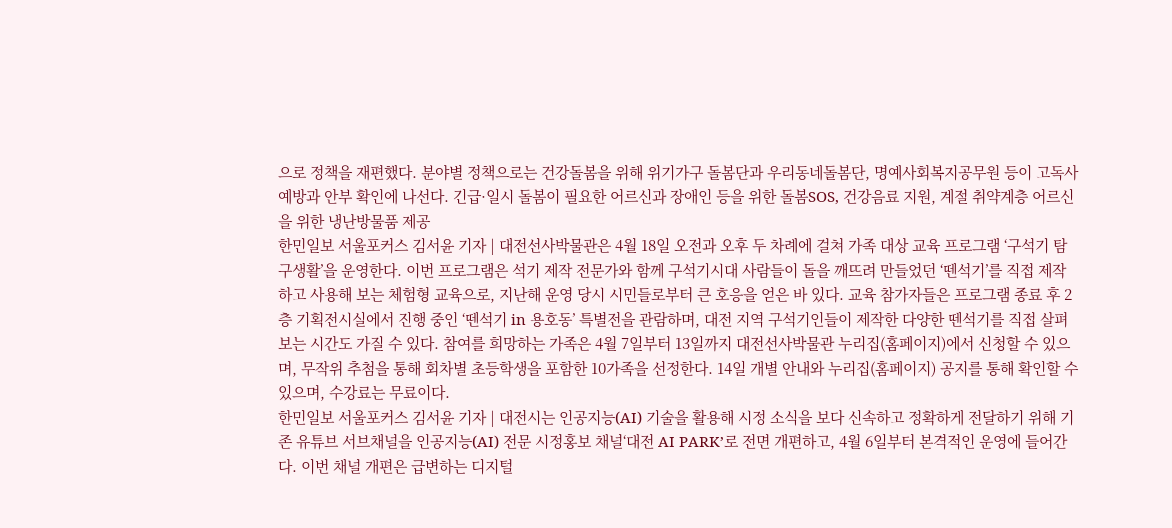으로 정책을 재편했다. 분야별 정책으로는 건강돌봄을 위해 위기가구 돌봄단과 우리동네돌봄단, 명예사회복지공무원 등이 고독사 예방과 안부 확인에 나선다. 긴급·일시 돌봄이 필요한 어르신과 장애인 등을 위한 돌봄SOS, 건강음료 지원, 계절 취약계층 어르신을 위한 냉난방물품 제공
한민일보 서울포커스 김서윤 기자 | 대전선사박물관은 4월 18일 오전과 오후 두 차례에 걸쳐 가족 대상 교육 프로그램 ‘구석기 탐구생활’을 운영한다. 이번 프로그램은 석기 제작 전문가와 함께 구석기시대 사람들이 돌을 깨뜨려 만들었던 ‘뗀석기’를 직접 제작하고 사용해 보는 체험형 교육으로, 지난해 운영 당시 시민들로부터 큰 호응을 얻은 바 있다. 교육 참가자들은 프로그램 종료 후 2층 기획전시실에서 진행 중인 ‘뗀석기 in 용호동’ 특별전을 관람하며, 대전 지역 구석기인들이 제작한 다양한 뗀석기를 직접 살펴보는 시간도 가질 수 있다. 참여를 희망하는 가족은 4월 7일부터 13일까지 대전선사박물관 누리집(홈페이지)에서 신청할 수 있으며, 무작위 추첨을 통해 회차별 초등학생을 포함한 10가족을 선정한다. 14일 개별 안내와 누리집(홈페이지) 공지를 통해 확인할 수 있으며, 수강료는 무료이다.
한민일보 서울포커스 김서윤 기자 | 대전시는 인공지능(AI) 기술을 활용해 시정 소식을 보다 신속하고 정확하게 전달하기 위해 기존 유튜브 서브채널을 인공지능(AI) 전문 시정홍보 채널‘대전 AI PARK’로 전면 개편하고, 4월 6일부터 본격적인 운영에 들어간다. 이번 채널 개편은 급변하는 디지털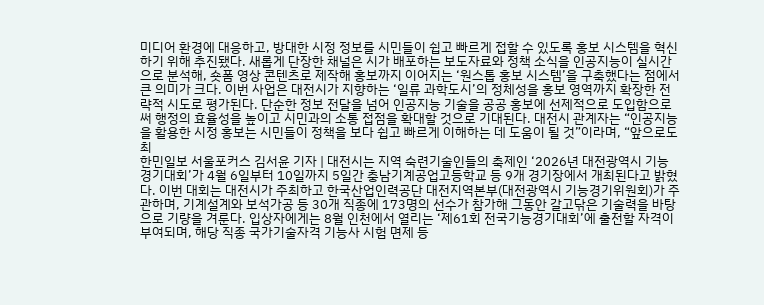미디어 환경에 대응하고, 방대한 시정 정보를 시민들이 쉽고 빠르게 접할 수 있도록 홍보 시스템을 혁신하기 위해 추진됐다. 새롭게 단장한 채널은 시가 배포하는 보도자료와 정책 소식을 인공지능이 실시간으로 분석해, 숏폼 영상 콘텐츠로 제작해 홍보까지 이어지는 ‘원스톱 홍보 시스템’을 구축했다는 점에서 큰 의미가 크다. 이번 사업은 대전시가 지향하는 ‘일류 과학도시’의 정체성을 홍보 영역까지 확장한 전략적 시도로 평가된다. 단순한 정보 전달을 넘어 인공지능 기술을 공공 홍보에 선제적으로 도입함으로써 행정의 효율성을 높이고 시민과의 소통 접점을 확대할 것으로 기대된다. 대전시 관계자는 “인공지능을 활용한 시정 홍보는 시민들이 정책을 보다 쉽고 빠르게 이해하는 데 도움이 될 것”이라며, “앞으로도 최
한민일보 서울포커스 김서윤 기자 | 대전시는 지역 숙련기술인들의 축제인 ‘2026년 대전광역시 기능경기대회’가 4월 6일부터 10일까지 5일간 충남기계공업고등학교 등 9개 경기장에서 개최된다고 밝혔다. 이번 대회는 대전시가 주최하고 한국산업인력공단 대전지역본부(대전광역시 기능경기위원회)가 주관하며, 기계설계와 보석가공 등 30개 직종에 173명의 선수가 참가해 그동안 갈고닦은 기술력을 바탕으로 기량을 겨룬다. 입상자에게는 8월 인천에서 열리는 ‘제61회 전국기능경기대회’에 출전할 자격이 부여되며, 해당 직종 국가기술자격 기능사 시험 면제 등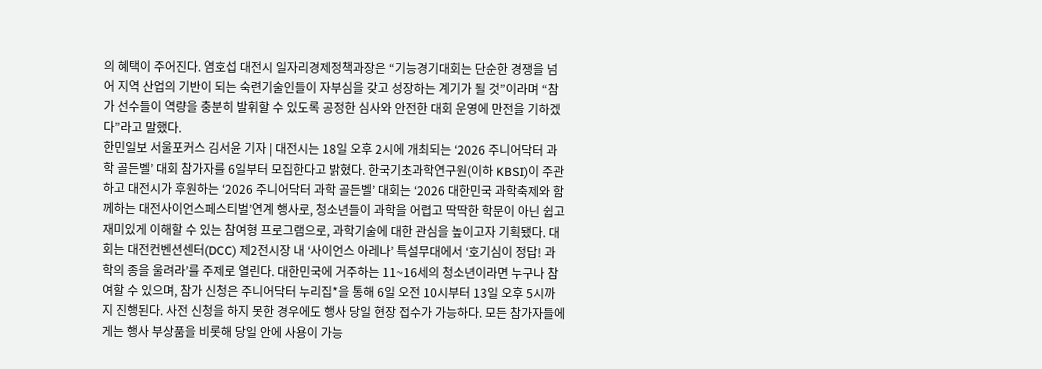의 혜택이 주어진다. 염호섭 대전시 일자리경제정책과장은 “기능경기대회는 단순한 경쟁을 넘어 지역 산업의 기반이 되는 숙련기술인들이 자부심을 갖고 성장하는 계기가 될 것”이라며 “참가 선수들이 역량을 충분히 발휘할 수 있도록 공정한 심사와 안전한 대회 운영에 만전을 기하겠다”라고 말했다.
한민일보 서울포커스 김서윤 기자 | 대전시는 18일 오후 2시에 개최되는 ‘2026 주니어닥터 과학 골든벨’ 대회 참가자를 6일부터 모집한다고 밝혔다. 한국기초과학연구원(이하 KBSI)이 주관하고 대전시가 후원하는 ‘2026 주니어닥터 과학 골든벨’ 대회는 ‘2026 대한민국 과학축제와 함께하는 대전사이언스페스티벌’연계 행사로, 청소년들이 과학을 어렵고 딱딱한 학문이 아닌 쉽고 재미있게 이해할 수 있는 참여형 프로그램으로, 과학기술에 대한 관심을 높이고자 기획됐다. 대회는 대전컨벤션센터(DCC) 제2전시장 내 ‘사이언스 아레나’ 특설무대에서 ‘호기심이 정답! 과학의 종을 울려라’를 주제로 열린다. 대한민국에 거주하는 11~16세의 청소년이라면 누구나 참여할 수 있으며, 참가 신청은 주니어닥터 누리집*을 통해 6일 오전 10시부터 13일 오후 5시까지 진행된다. 사전 신청을 하지 못한 경우에도 행사 당일 현장 접수가 가능하다. 모든 참가자들에게는 행사 부상품을 비롯해 당일 안에 사용이 가능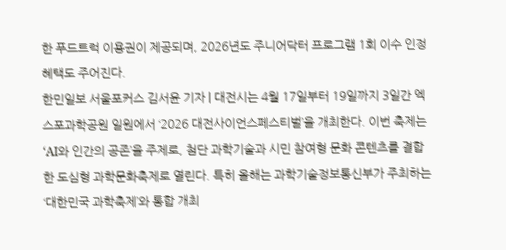한 푸드트럭 이용권이 제공되며, 2026년도 주니어닥터 프로그램 1회 이수 인정 혜택도 주어진다.
한민일보 서울포커스 김서윤 기자 | 대전시는 4월 17일부터 19일까지 3일간 엑스포과학공원 일원에서 ‘2026 대전사이언스페스티벌’을 개최한다. 이번 축제는 ‘AI와 인간의 공존’을 주제로, 첨단 과학기술과 시민 참여형 문화 콘텐츠를 결합한 도심형 과학문화축제로 열린다. 특히 올해는 과학기술정보통신부가 주최하는 ‘대한민국 과학축제’와 통합 개최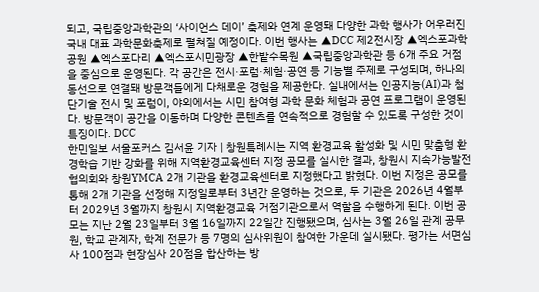되고, 국립중앙과학관의 ‘사이언스 데이’ 축제와 연계 운영돼 다양한 과학 행사가 어우러진 국내 대표 과학문화축제로 펼쳐질 예정이다. 이번 행사는 ▲DCC 제2전시장 ▲엑스포과학공원 ▲엑스포다리 ▲엑스포시민광장 ▲한밭수목원 ▲국립중앙과학관 등 6개 주요 거점을 중심으로 운영된다. 각 공간은 전시·포럼·체험·공연 등 기능별 주제로 구성되며, 하나의 동선으로 연결돼 방문객들에게 다채로운 경험을 제공한다. 실내에서는 인공지능(AI)과 첨단기술 전시 및 포럼이, 야외에서는 시민 참여형 과학 문화 체험과 공연 프로그램이 운영된다. 방문객이 공간을 이동하며 다양한 콘텐츠를 연속적으로 경험할 수 있도록 구성한 것이 특징이다. DCC
한민일보 서울포커스 김서윤 기자 | 창원특례시는 지역 환경교육 활성화 및 시민 맞춤형 환경학습 기반 강화를 위해 지역환경교육센터 지정 공모를 실시한 결과, 창원시 지속가능발전협의회와 창원YMCA 2개 기관을 환경교육센터로 지정했다고 밝혔다. 이번 지정은 공모를 통해 2개 기관을 선정해 지정일로부터 3년간 운영하는 것으로, 두 기관은 2026년 4월부터 2029년 3월까지 창원시 지역환경교육 거점기관으로서 역할을 수행하게 된다. 이번 공모는 지난 2월 23일부터 3월 16일까지 22일간 진행됐으며, 심사는 3월 26일 관계 공무원, 학교 관계자, 학계 전문가 등 7명의 심사위원이 참여한 가운데 실시됐다. 평가는 서면심사 100점과 현장심사 20점을 합산하는 방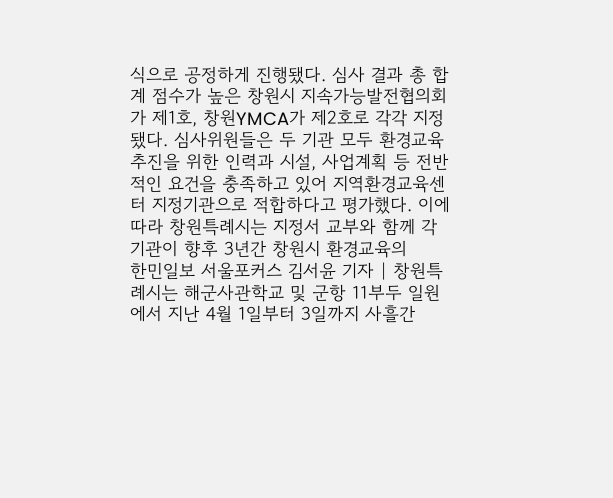식으로 공정하게 진행됐다. 심사 결과 총 합계 점수가 높은 창원시 지속가능발전협의회가 제1호, 창원YMCA가 제2호로 각각 지정됐다. 심사위원들은 두 기관 모두 환경교육 추진을 위한 인력과 시설, 사업계획 등 전반적인 요건을 충족하고 있어 지역환경교육센터 지정기관으로 적합하다고 평가했다. 이에 따라 창원특례시는 지정서 교부와 함께 각 기관이 향후 3년간 창원시 환경교육의
한민일보 서울포커스 김서윤 기자 | 창원특례시는 해군사관학교 및 군항 11부두 일원에서 지난 4월 1일부터 3일까지 사흘간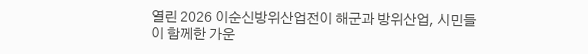열린 2026 이순신방위산업전이 해군과 방위산업, 시민들이 함께한 가운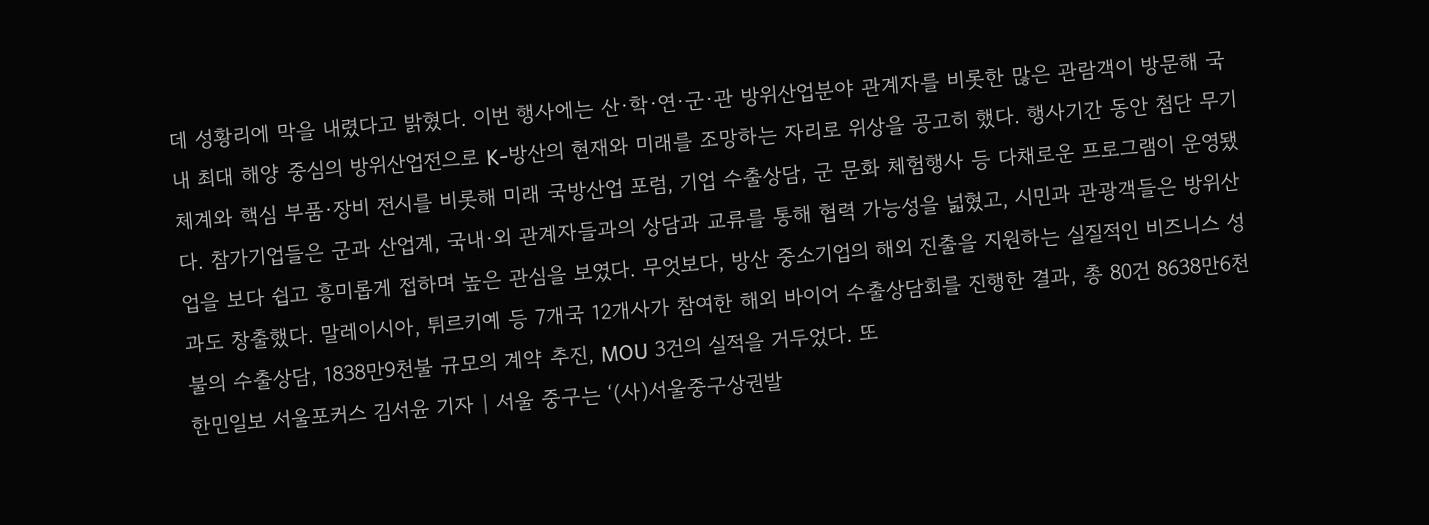데 성황리에 막을 내렸다고 밝혔다. 이번 행사에는 산·학·연·군·관 방위산업분야 관계자를 비롯한 많은 관람객이 방문해 국내 최대 해양 중심의 방위산업전으로 K-방산의 현재와 미래를 조망하는 자리로 위상을 공고히 했다. 행사기간 동안 첨단 무기체계와 핵심 부품·장비 전시를 비롯해 미래 국방산업 포럼, 기업 수출상담, 군 문화 체험행사 등 다채로운 프로그램이 운영됐다. 참가기업들은 군과 산업계, 국내·외 관계자들과의 상담과 교류를 통해 협력 가능성을 넓혔고, 시민과 관광객들은 방위산업을 보다 쉽고 흥미롭게 접하며 높은 관심을 보였다. 무엇보다, 방산 중소기업의 해외 진출을 지원하는 실질적인 비즈니스 성과도 창출했다. 말레이시아, 튀르키예 등 7개국 12개사가 참여한 해외 바이어 수출상담회를 진행한 결과, 총 80건 8638만6천불의 수출상담, 1838만9천불 규모의 계약 추진, MOU 3건의 실적을 거두었다. 또
한민일보 서울포커스 김서윤 기자 | 서울 중구는 ‘(사)서울중구상권발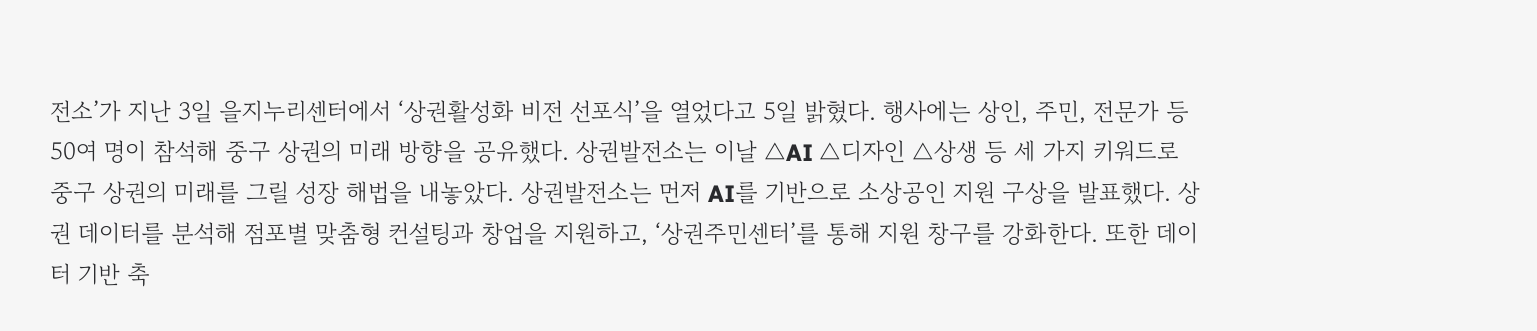전소’가 지난 3일 을지누리센터에서 ‘상권활성화 비전 선포식’을 열었다고 5일 밝혔다. 행사에는 상인, 주민, 전문가 등 50여 명이 참석해 중구 상권의 미래 방향을 공유했다. 상권발전소는 이날 △AI △디자인 △상생 등 세 가지 키워드로 중구 상권의 미래를 그릴 성장 해법을 내놓았다. 상권발전소는 먼저 AI를 기반으로 소상공인 지원 구상을 발표했다. 상권 데이터를 분석해 점포별 맞춤형 컨설팅과 창업을 지원하고, ‘상권주민센터’를 통해 지원 창구를 강화한다. 또한 데이터 기반 축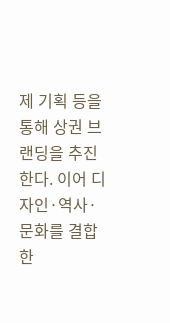제 기획 등을 통해 상권 브랜딩을 추진한다. 이어 디자인·역사·문화를 결합한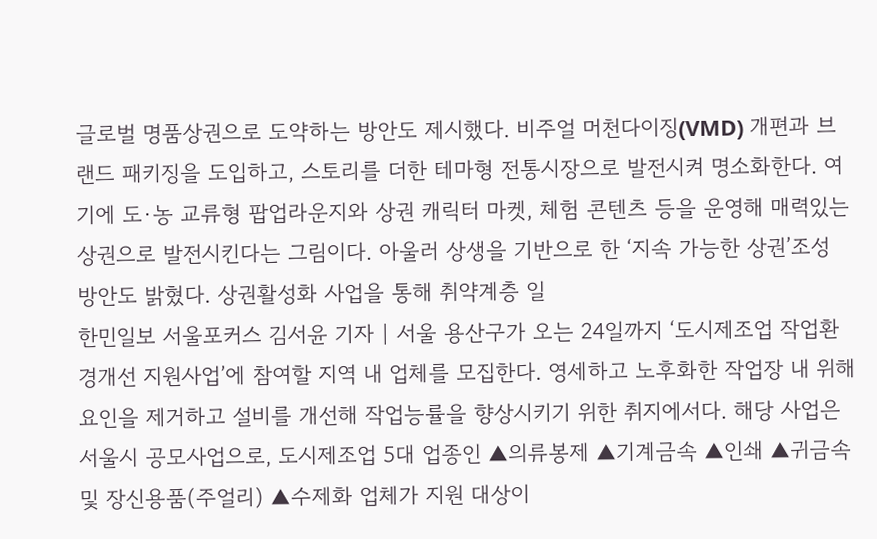글로벌 명품상권으로 도약하는 방안도 제시했다. 비주얼 머천다이징(VMD) 개편과 브랜드 패키징을 도입하고, 스토리를 더한 테마형 전통시장으로 발전시켜 명소화한다. 여기에 도·농 교류형 팝업라운지와 상권 캐릭터 마켓, 체험 콘텐츠 등을 운영해 매력있는 상권으로 발전시킨다는 그림이다. 아울러 상생을 기반으로 한 ‘지속 가능한 상권’조성 방안도 밝혔다. 상권활성화 사업을 통해 취약계층 일
한민일보 서울포커스 김서윤 기자 | 서울 용산구가 오는 24일까지 ‘도시제조업 작업환경개선 지원사업’에 참여할 지역 내 업체를 모집한다. 영세하고 노후화한 작업장 내 위해요인을 제거하고 설비를 개선해 작업능률을 향상시키기 위한 취지에서다. 해당 사업은 서울시 공모사업으로, 도시제조업 5대 업종인 ▲의류봉제 ▲기계금속 ▲인쇄 ▲귀금속 및 장신용품(주얼리) ▲수제화 업체가 지원 대상이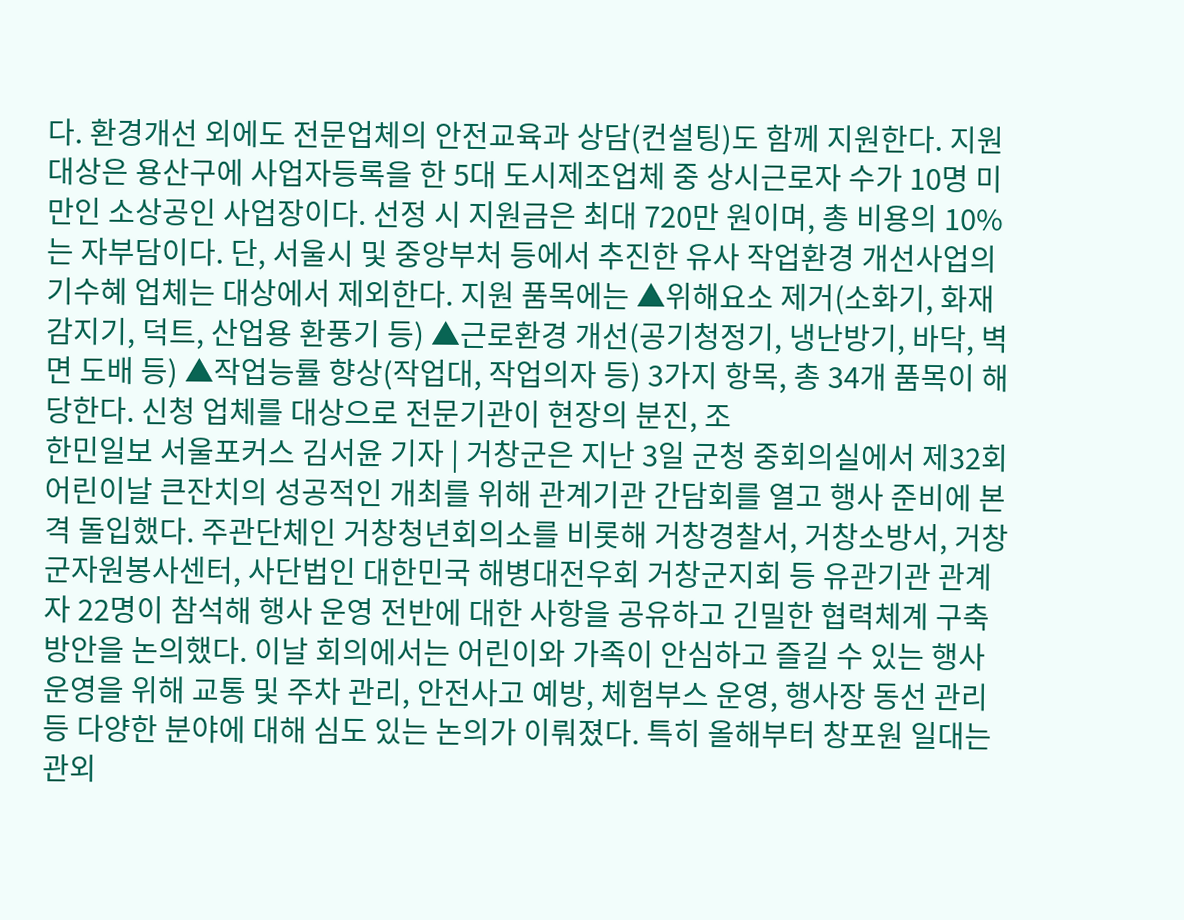다. 환경개선 외에도 전문업체의 안전교육과 상담(컨설팅)도 함께 지원한다. 지원 대상은 용산구에 사업자등록을 한 5대 도시제조업체 중 상시근로자 수가 10명 미만인 소상공인 사업장이다. 선정 시 지원금은 최대 720만 원이며, 총 비용의 10%는 자부담이다. 단, 서울시 및 중앙부처 등에서 추진한 유사 작업환경 개선사업의 기수혜 업체는 대상에서 제외한다. 지원 품목에는 ▲위해요소 제거(소화기, 화재감지기, 덕트, 산업용 환풍기 등) ▲근로환경 개선(공기청정기, 냉난방기, 바닥, 벽면 도배 등) ▲작업능률 향상(작업대, 작업의자 등) 3가지 항목, 총 34개 품목이 해당한다. 신청 업체를 대상으로 전문기관이 현장의 분진, 조
한민일보 서울포커스 김서윤 기자 | 거창군은 지난 3일 군청 중회의실에서 제32회 어린이날 큰잔치의 성공적인 개최를 위해 관계기관 간담회를 열고 행사 준비에 본격 돌입했다. 주관단체인 거창청년회의소를 비롯해 거창경찰서, 거창소방서, 거창군자원봉사센터, 사단법인 대한민국 해병대전우회 거창군지회 등 유관기관 관계자 22명이 참석해 행사 운영 전반에 대한 사항을 공유하고 긴밀한 협력체계 구축 방안을 논의했다. 이날 회의에서는 어린이와 가족이 안심하고 즐길 수 있는 행사 운영을 위해 교통 및 주차 관리, 안전사고 예방, 체험부스 운영, 행사장 동선 관리 등 다양한 분야에 대해 심도 있는 논의가 이뤄졌다. 특히 올해부터 창포원 일대는 관외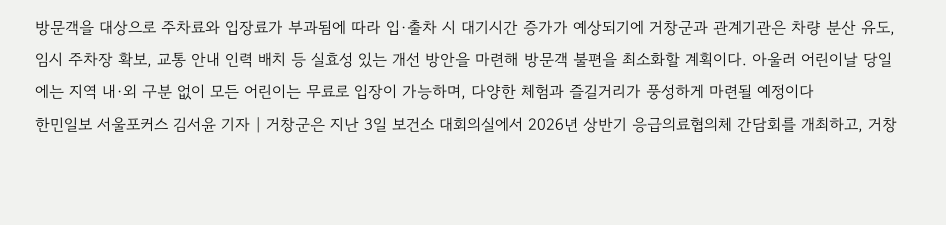방문객을 대상으로 주차료와 입장료가 부과됨에 따라 입·출차 시 대기시간 증가가 예상되기에 거창군과 관계기관은 차량 분산 유도, 임시 주차장 확보, 교통 안내 인력 배치 등 실효성 있는 개선 방안을 마련해 방문객 불편을 최소화할 계획이다. 아울러 어린이날 당일에는 지역 내·외 구분 없이 모든 어린이는 무료로 입장이 가능하며, 다양한 체험과 즐길거리가 풍성하게 마련될 예정이다
한민일보 서울포커스 김서윤 기자 | 거창군은 지난 3일 보건소 대회의실에서 2026년 상반기 응급의료협의체 간담회를 개최하고, 거창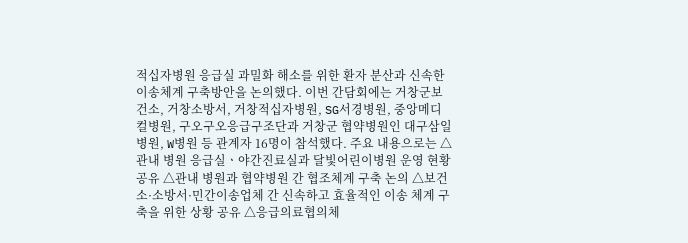적십자병원 응급실 과밀화 해소를 위한 환자 분산과 신속한 이송체계 구축방안을 논의했다. 이번 간담회에는 거창군보건소, 거창소방서, 거창적십자병원, SG서경병원, 중앙메디컬병원, 구오구오응급구조단과 거창군 협약병원인 대구삼일병원, W병원 등 관계자 16명이 참석했다. 주요 내용으로는 △관내 병원 응급실ㆍ야간진료실과 달빛어린이병원 운영 현황 공유 △관내 병원과 협약병원 간 협조체계 구축 논의 △보건소·소방서·민간이송업체 간 신속하고 효율적인 이송 체계 구축을 위한 상황 공유 △응급의료협의체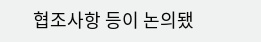협조사항 등이 논의됐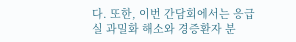다. 또한, 이번 간담회에서는 응급실 과밀화 해소와 경증환자 분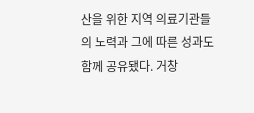산을 위한 지역 의료기관들의 노력과 그에 따른 성과도 함께 공유됐다. 거창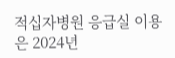적십자병원 응급실 이용은 2024년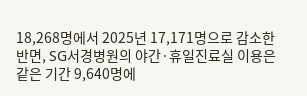18,268명에서 2025년 17,171명으로 감소한 반면, SG서경병원의 야간·휴일진료실 이용은 같은 기간 9,640명에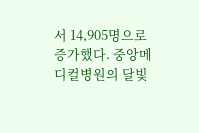서 14,905명으로 증가했다. 중앙메디컬병원의 달빛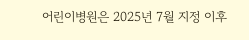어린이병원은 2025년 7월 지정 이후